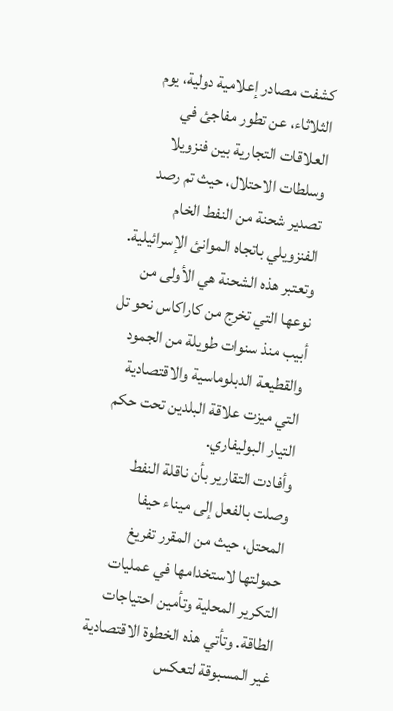كشفت مصادر إعلامية دولية، يوم الثلاثاء، عن تطور مفاجئ في العلاقات التجارية بين فنزويلا وسلطات الاحتلال، حيث تم رصد تصدير شحنة من النفط الخام الفنزويلي باتجاه الموانئ الإسرائيلية. وتعتبر هذه الشحنة هي الأولى من نوعها التي تخرج من كاراكاس نحو تل أبيب منذ سنوات طويلة من الجمود والقطيعة الدبلوماسية والاقتصادية التي ميزت علاقة البلدين تحت حكم التيار البوليفاري.
وأفادت التقارير بأن ناقلة النفط وصلت بالفعل إلى ميناء حيفا المحتل، حيث من المقرر تفريغ حمولتها لاستخدامها في عمليات التكرير المحلية وتأمين احتياجات الطاقة. وتأتي هذه الخطوة الاقتصادية غير المسبوقة لتعكس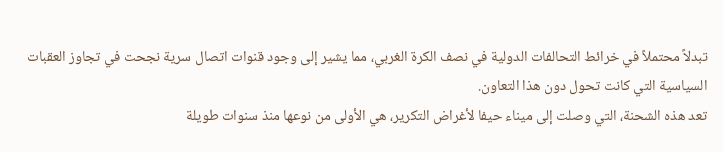تبدلاً محتملاً في خرائط التحالفات الدولية في نصف الكرة الغربي، مما يشير إلى وجود قنوات اتصال سرية نجحت في تجاوز العقبات السياسية التي كانت تحول دون هذا التعاون.
تعد هذه الشحنة، التي وصلت إلى ميناء حيفا لأغراض التكرير، هي الأولى من نوعها منذ سنوات طويلة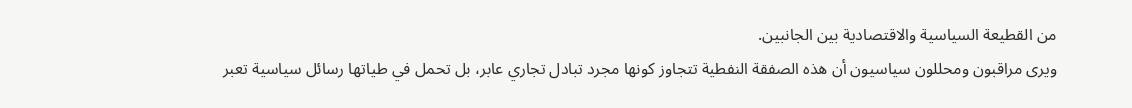من القطيعة السياسية والاقتصادية بين الجانبين.
ويرى مراقبون ومحللون سياسيون أن هذه الصفقة النفطية تتجاوز كونها مجرد تبادل تجاري عابر، بل تحمل في طياتها رسائل سياسية تعبر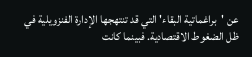عن 'براغماتية البقاء' التي قد تنتهجها الإدارة الفنزويلية في ظل الضغوط الاقتصادية. فبينما كانت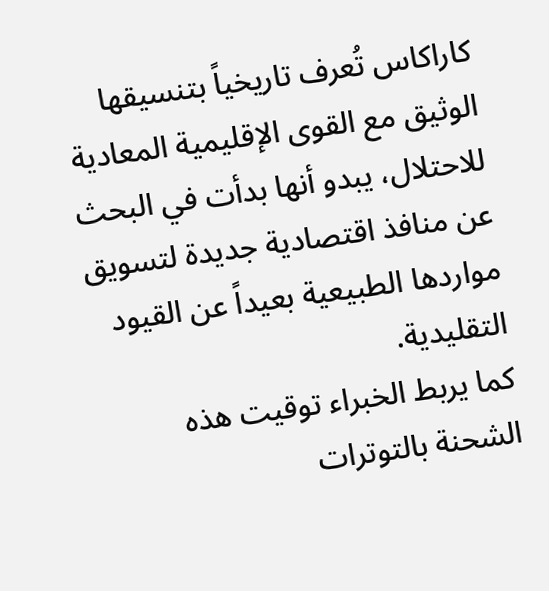كاراكاس تُعرف تاريخياً بتنسيقها الوثيق مع القوى الإقليمية المعادية للاحتلال، يبدو أنها بدأت في البحث عن منافذ اقتصادية جديدة لتسويق مواردها الطبيعية بعيداً عن القيود التقليدية.
كما يربط الخبراء توقيت هذه الشحنة بالتوترات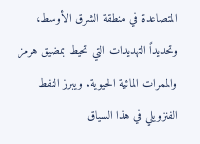المتصاعدة في منطقة الشرق الأوسط، وتحديداً التهديدات التي تحيط بمضيق هرمز والممرات المائية الحيوية. ويبرز النفط الفنزويلي في هذا السياق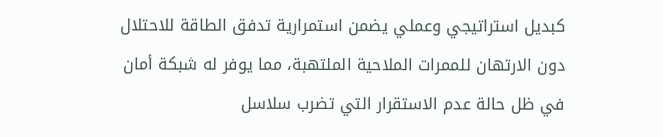كبديل استراتيجي وعملي يضمن استمرارية تدفق الطاقة للاحتلال دون الارتهان للممرات الملاحية الملتهبة، مما يوفر له شبكة أمان في ظل حالة عدم الاستقرار التي تضرب سلاسل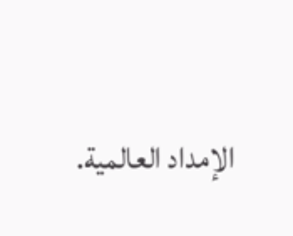الإمداد العالمية.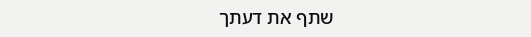שתף את דעתך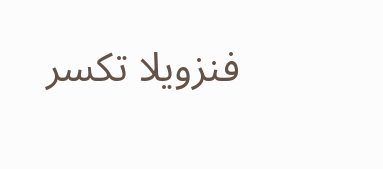فنزويلا تكسر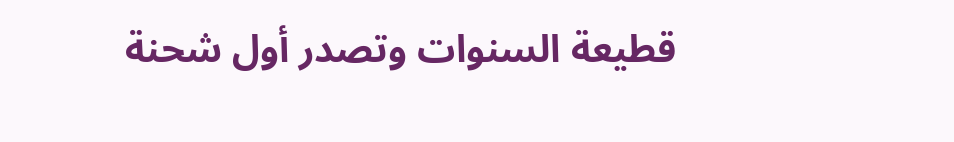قطيعة السنوات وتصدر أول شحنة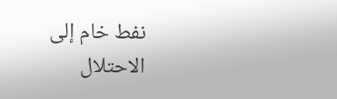نفط خام إلى الاحتلال